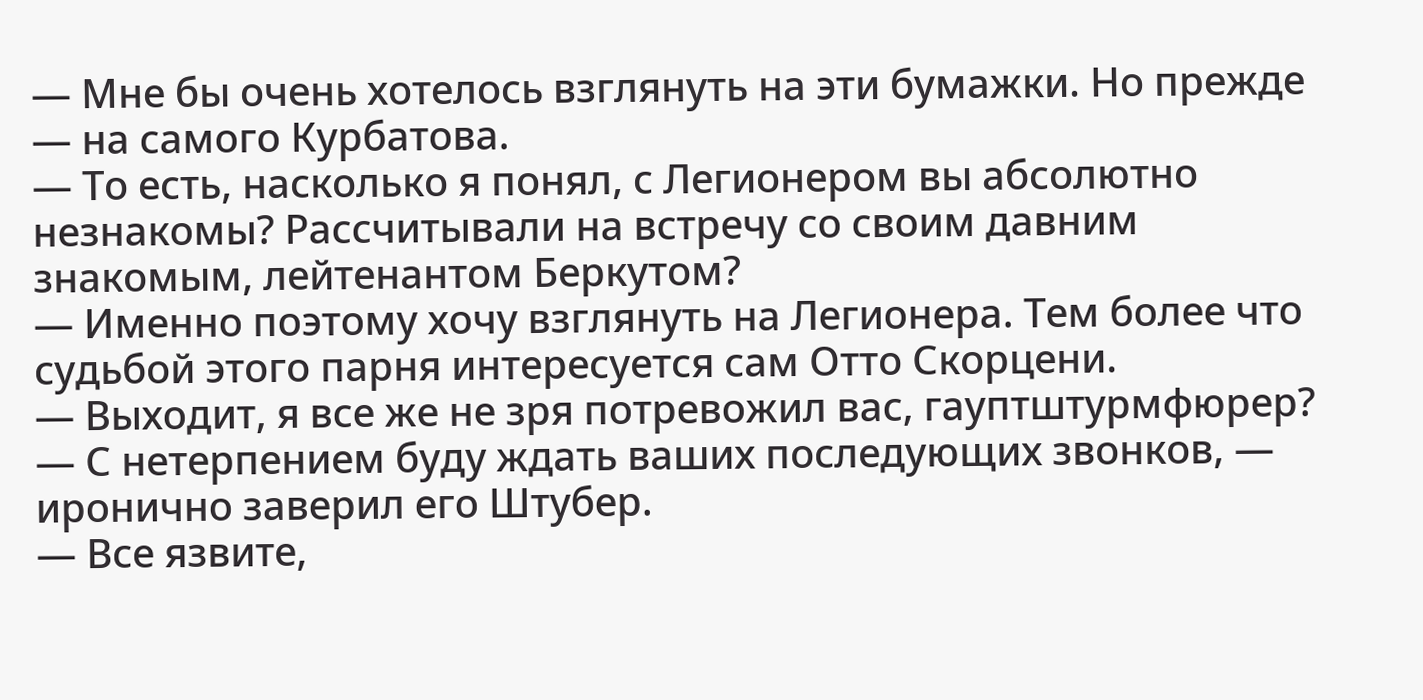— Мне бы очень хотелось взглянуть на эти бумажки. Но прежде — на самого Курбатова.
— То есть, насколько я понял, с Легионером вы абсолютно незнакомы? Рассчитывали на встречу со своим давним знакомым, лейтенантом Беркутом?
— Именно поэтому хочу взглянуть на Легионера. Тем более что судьбой этого парня интересуется сам Отто Скорцени.
— Выходит, я все же не зря потревожил вас, гауптштурмфюрер?
— С нетерпением буду ждать ваших последующих звонков, — иронично заверил его Штубер.
— Все язвите,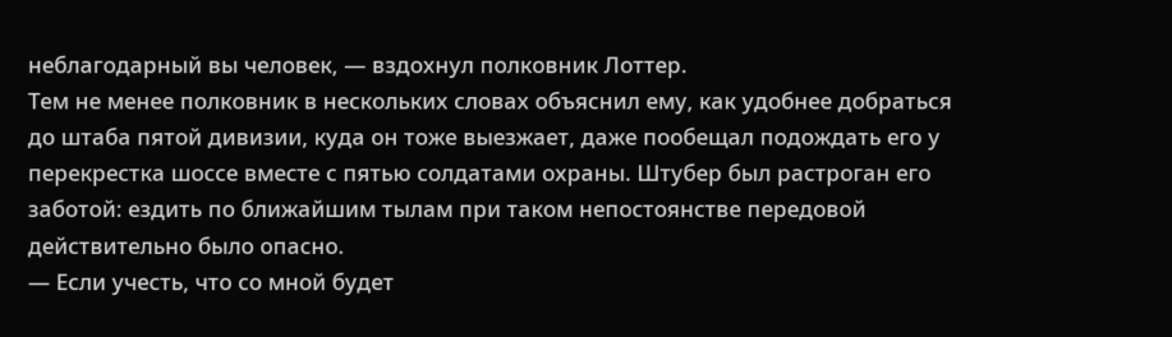неблагодарный вы человек, — вздохнул полковник Лоттер.
Тем не менее полковник в нескольких словах объяснил ему, как удобнее добраться до штаба пятой дивизии, куда он тоже выезжает, даже пообещал подождать его у перекрестка шоссе вместе с пятью солдатами охраны. Штубер был растроган его заботой: ездить по ближайшим тылам при таком непостоянстве передовой действительно было опасно.
— Если учесть, что со мной будет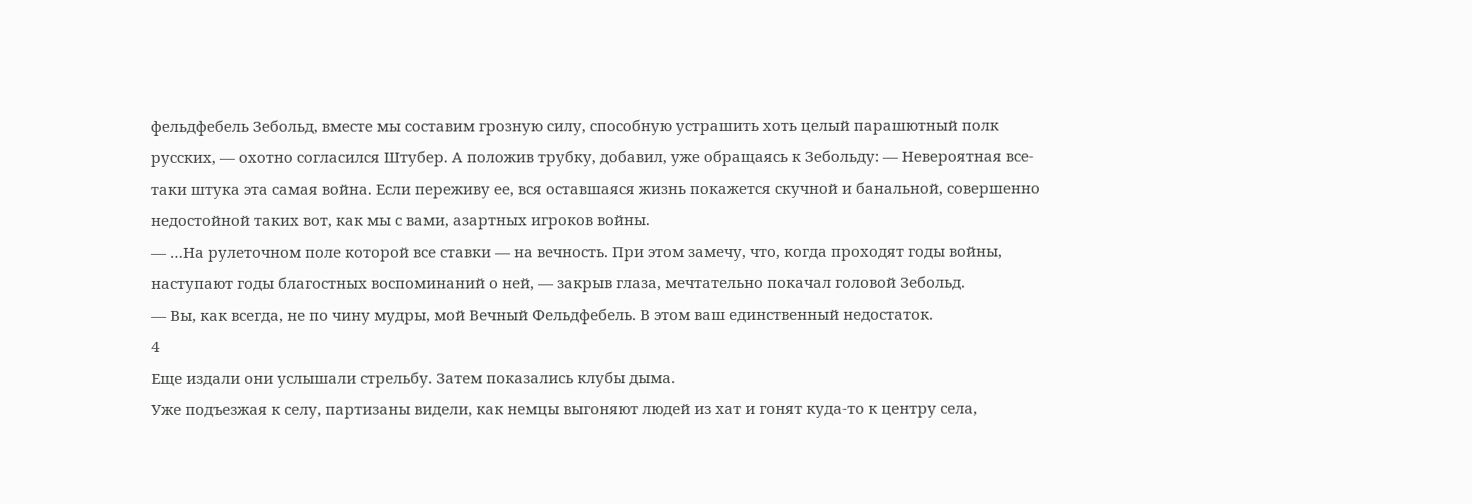фельдфебель Зебольд, вместе мы составим грозную силу, способную устрашить хоть целый парашютный полк русских, — охотно согласился Штубер. А положив трубку, добавил, уже обращаясь к Зебольду: — Невероятная все-таки штука эта самая война. Если переживу ее, вся оставшаяся жизнь покажется скучной и банальной, совершенно недостойной таких вот, как мы с вами, азартных игроков войны.
— …На рулеточном поле которой все ставки — на вечность. При этом замечу, что, когда проходят годы войны, наступают годы благостных воспоминаний о ней, — закрыв глаза, мечтательно покачал головой Зебольд.
— Вы, как всегда, не по чину мудры, мой Вечный Фельдфебель. В этом ваш единственный недостаток.
4
Еще издали они услышали стрельбу. Затем показались клубы дыма.
Уже подъезжая к селу, партизаны видели, как немцы выгоняют людей из хат и гонят куда-то к центру села,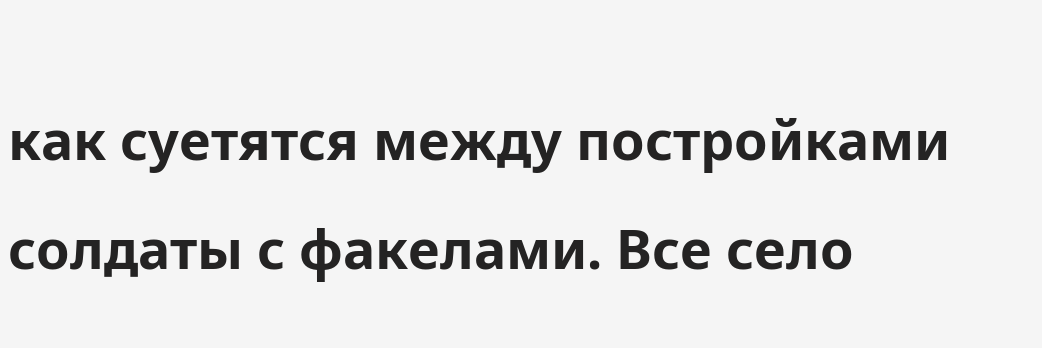как суетятся между постройками солдаты с факелами. Все село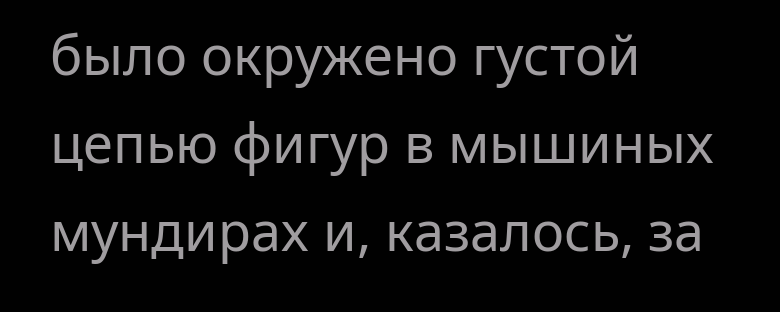было окружено густой цепью фигур в мышиных мундирах и, казалось, за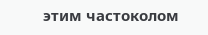этим частоколом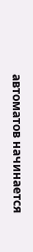автоматов начинается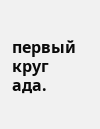первый круг ада.